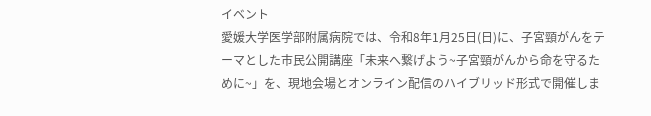イベント
愛媛大学医学部附属病院では、令和8年1月25日(日)に、子宮頸がんをテーマとした市民公開講座「未来へ繋げよう~子宮頸がんから命を守るために~」を、現地会場とオンライン配信のハイブリッド形式で開催しま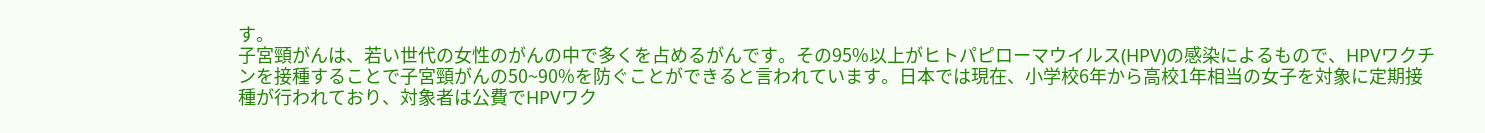す。
子宮頸がんは、若い世代の女性のがんの中で多くを占めるがんです。その95%以上がヒトパピローマウイルス(HPV)の感染によるもので、HPVワクチンを接種することで子宮頸がんの50~90%を防ぐことができると言われています。日本では現在、小学校6年から高校1年相当の女子を対象に定期接種が行われており、対象者は公費でHPVワク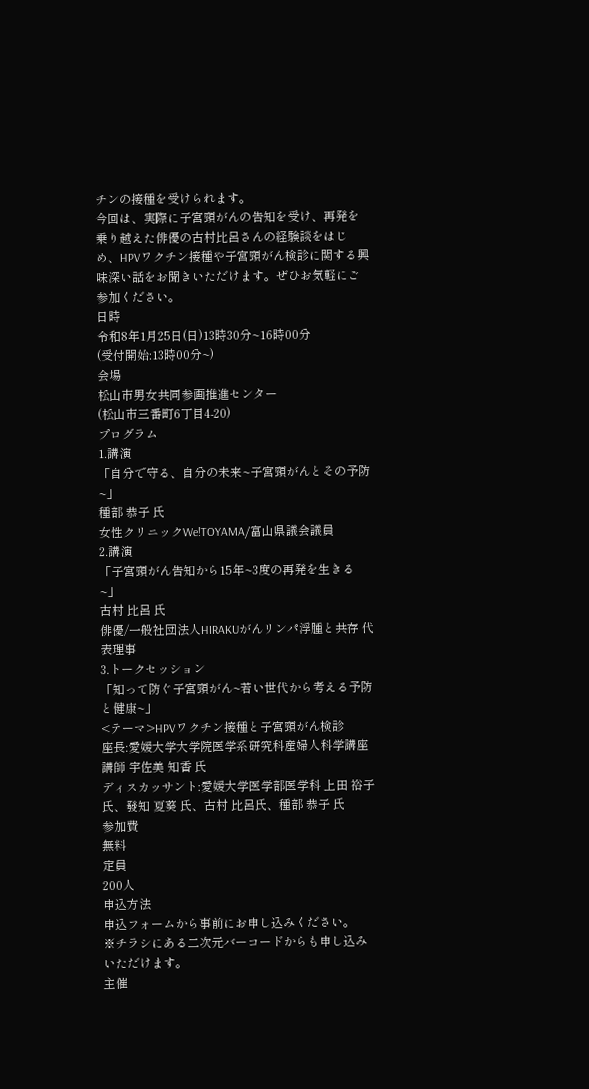チンの接種を受けられます。
今回は、実際に子宮頸がんの告知を受け、再発を乗り越えた俳優の古村比呂さんの経験談をはじめ、HPVワクチン接種や子宮頸がん検診に関する興味深い話をお聞きいただけます。ぜひお気軽にご参加ください。
日時
令和8年1月25日(日)13時30分~16時00分
(受付開始:13時00分~)
会場
松山市男女共同参画推進センター
(松山市三番町6丁目4-20)
プログラム
1.講演
「自分で守る、自分の未来~子宮頸がんとその予防~」
種部 恭子 氏
女性クリニックWe!TOYAMA/富山県議会議員
2.講演
「子宮頸がん告知から15年~3度の再発を生きる~」
古村 比呂 氏
俳優/一般社団法人HIRAKUがんリンパ浮腫と共存 代表理事
3.トークセッション
「知って防ぐ子宮頸がん~若い世代から考える予防と健康~」
<テーマ>HPVワクチン接種と子宮頸がん検診
座長:愛媛大学大学院医学系研究科産婦人科学講座 講師 宇佐美 知香 氏
ディスカッサント:愛媛大学医学部医学科 上田 裕子 氏、發知 夏葵 氏、古村 比呂氏、種部 恭子 氏
参加費
無料
定員
200人
申込方法
申込フォームから事前にお申し込みください。
※チラシにある二次元バーコードからも申し込みいただけます。
主催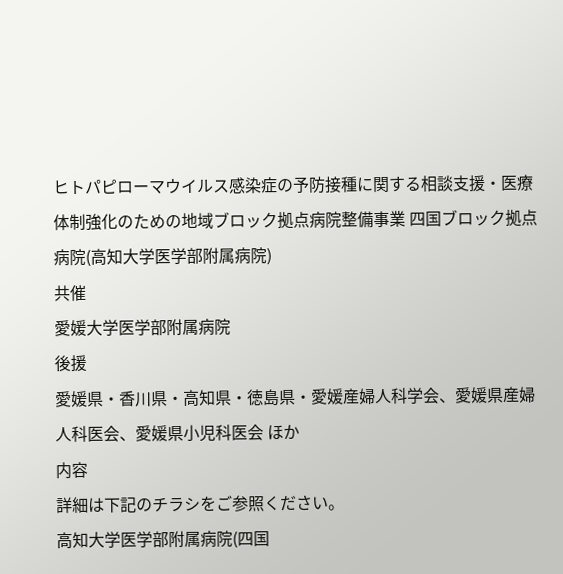ヒトパピローマウイルス感染症の予防接種に関する相談支援・医療体制強化のための地域ブロック拠点病院整備事業 四国ブロック拠点病院(高知大学医学部附属病院)
共催
愛媛大学医学部附属病院
後援
愛媛県・香川県・高知県・徳島県・愛媛産婦人科学会、愛媛県産婦人科医会、愛媛県小児科医会 ほか
内容
詳細は下記のチラシをご参照ください。
高知大学医学部附属病院(四国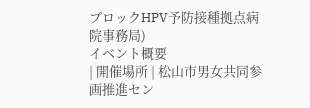ブロックHPV予防接種拠点病院事務局)
イベント概要
| 開催場所 | 松山市男女共同参画推進セン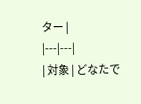ター |
|---|---|
| 対象 | どなたで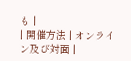も |
| 開催方法 | オンライン及び対面 |